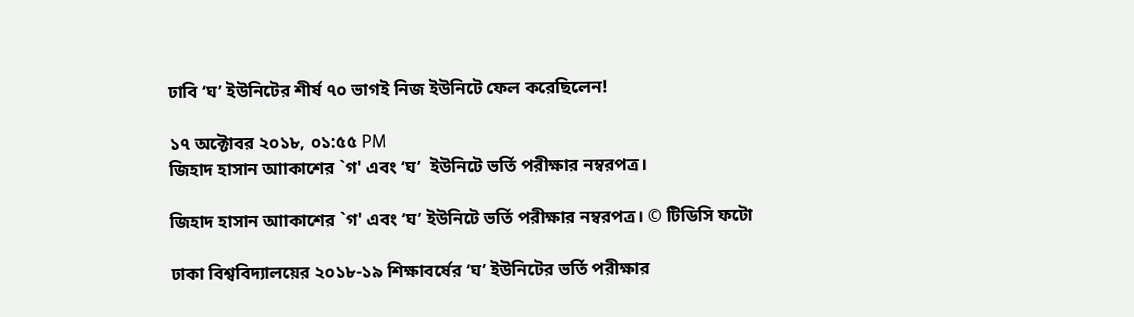ঢাবি ‘ঘ’ ইউনিটের শীর্ষ ৭০ ভাগই নিজ ইউনিটে ফেল করেছিলেন!

১৭ অক্টোবর ২০১৮, ০১:৫৫ PM
জিহাদ হাসান আাকাশের `গ' এবং ‘ঘ’  ইউনিটে ভর্তি পরীক্ষার নম্বরপত্র।

জিহাদ হাসান আাকাশের `গ' এবং ‘ঘ’ ইউনিটে ভর্তি পরীক্ষার নম্বরপত্র। © টিডিসি ফটো

ঢাকা বিশ্ববিদ্যালয়ের ২০১৮-১৯ শিক্ষাবর্ষের ‘ঘ’ ইউনিটের ভর্তি পরীক্ষার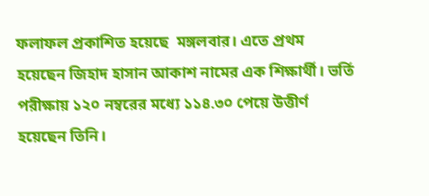ফলাফল প্রকাশিত হয়েছে  মঙ্গলবার। এতে প্রথম হয়েছেন জিহাদ হাসান আকাশ নামের এক শিক্ষার্থী। ভর্তি পরীক্ষায় ১২০ নম্বরের মধ্যে ১১৪.৩০ পেয়ে উত্তীর্ণ হয়েছেন তিনি।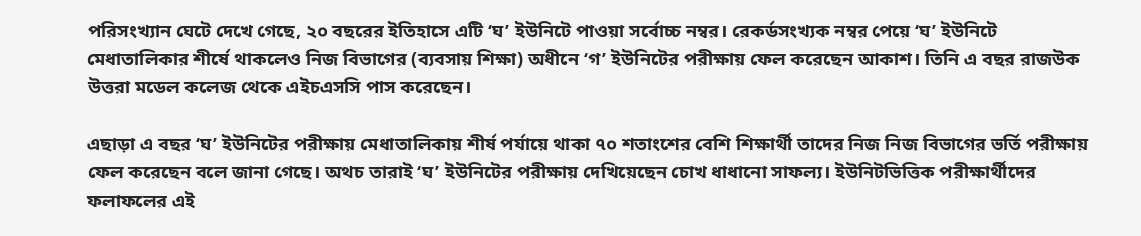পরিসংখ্যান ঘেটে দেখে গেছে, ২০ বছরের ইতিহাসে এটি ‘ঘ’ ইউনিটে পাওয়া সর্বোচ্চ নম্বর। রেকর্ডসংখ্যক নম্বর পেয়ে ‘ঘ’ ইউনিটে মেধাতালিকার শীর্ষে থাকলেও নিজ বিভাগের (ব্যবসায় শিক্ষা) অধীনে ‘গ’ ইউনিটের পরীক্ষায় ফেল করেছেন আকাশ। তিনি এ বছর রাজউক উত্তরা মডেল কলেজ থেকে এইচএসসি পাস করেছেন।

এছাড়া এ বছর ‘ঘ’ ইউনিটের পরীক্ষায় মেধাতালিকায় শীর্ষ পর্যায়ে থাকা ৭০ শতাংশের বেশি শিক্ষার্থী তাদের নিজ নিজ বিভাগের ভর্তি পরীক্ষায় ফেল করেছেন বলে জানা গেছে। অথচ তারাই ‘ঘ’ ইউনিটের পরীক্ষায় দেখিয়েছেন চোখ ধাধানো সাফল্য। ইউনিটভিত্তিক পরীক্ষার্থীদের ফলাফলের এই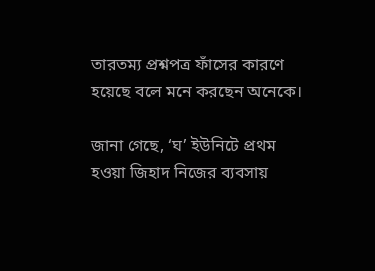তারতম্য প্রশ্নপত্র ফাঁসের কারণে হয়েছে বলে মনে করছেন অনেকে।

জানা গেছে, ‘ঘ’ ইউনিটে প্রথম হওয়া জিহাদ নিজের ব্যবসায়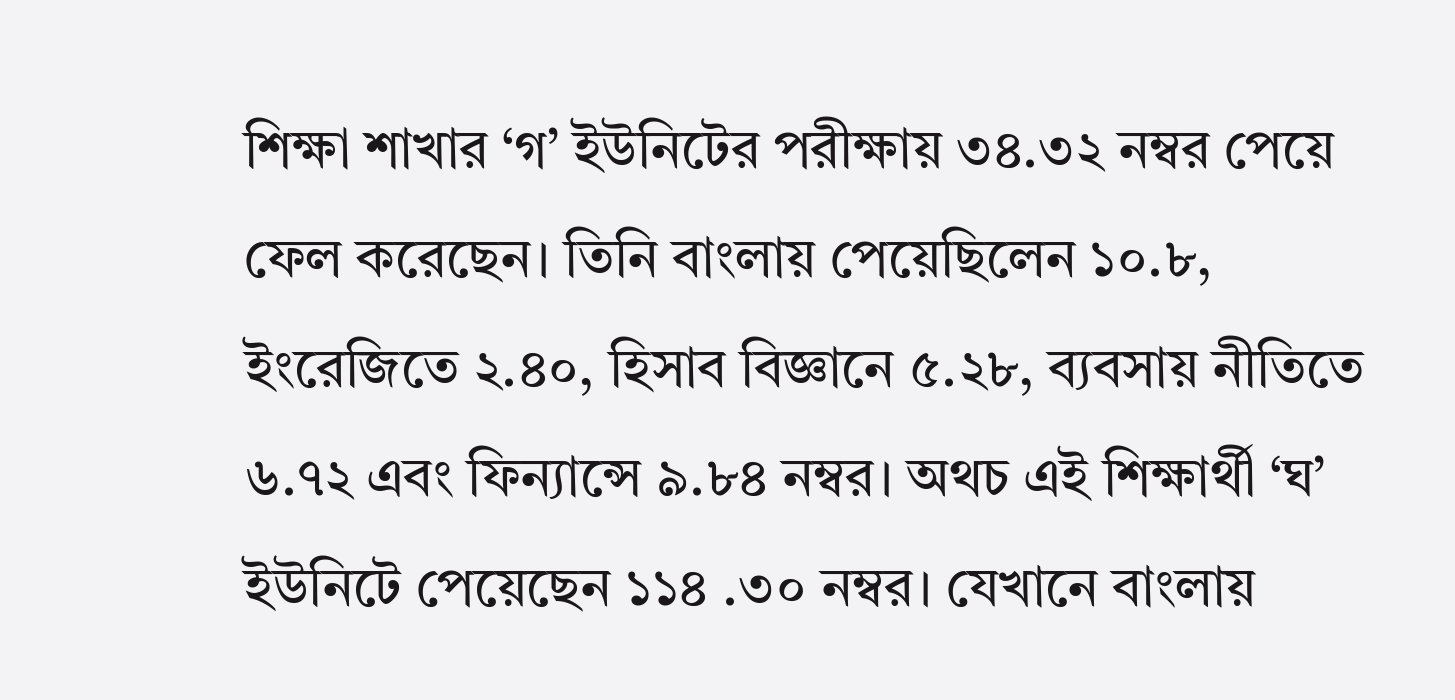শিক্ষা শাখার ‘গ’ ইউনিটের পরীক্ষায় ৩৪.৩২ নম্বর পেয়ে ফেল করেছেন। তিনি বাংলায় পেয়েছিলেন ১০.৮, ইংরেজিতে ২.৪০, হিসাব বিজ্ঞানে ৫.২৮, ব্যবসায় নীতিতে ৬.৭২ এবং ফিন্যান্সে ৯.৮৪ নম্বর। অথচ এই শিক্ষার্থী ‘ঘ’  ইউনিটে পেয়েছেন ১১৪ .৩০ নম্বর। যেখানে বাংলায়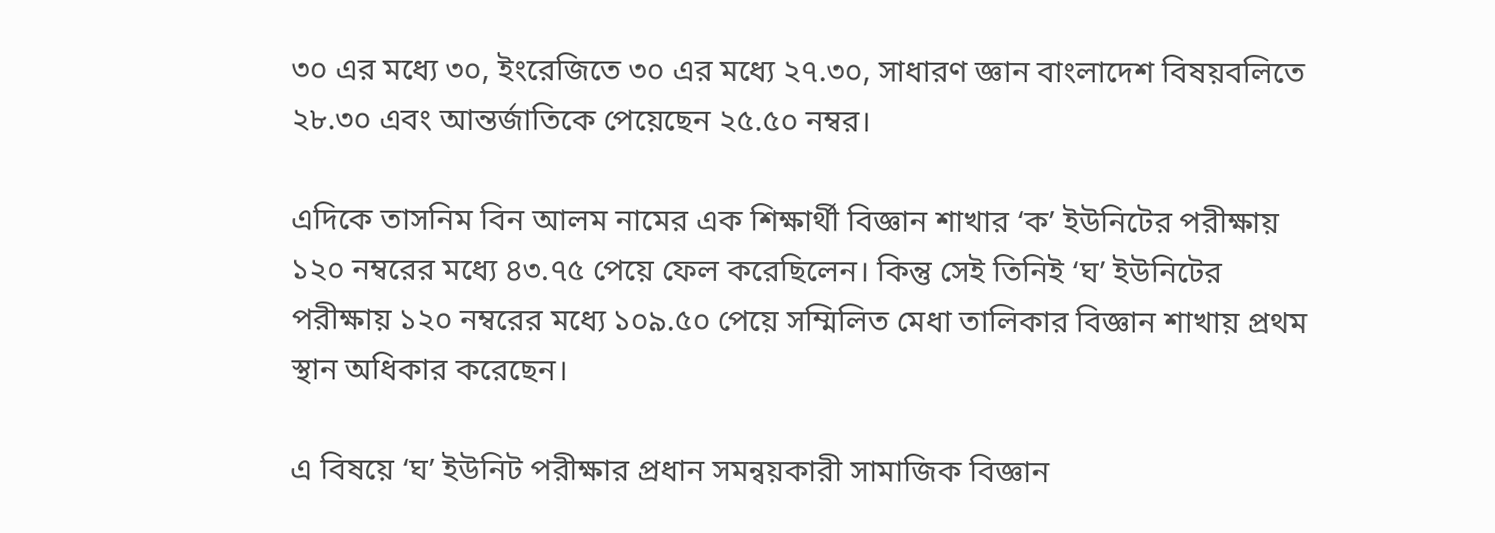৩০ এর মধ্যে ৩০, ইংরেজিতে ৩০ এর মধ্যে ২৭.৩০, সাধারণ জ্ঞান বাংলাদেশ বিষয়বলিতে ২৮.৩০ এবং আন্তর্জাতিকে পেয়েছেন ২৫.৫০ নম্বর।

এদিকে তাসনিম বিন আলম নামের এক শিক্ষার্থী বিজ্ঞান শাখার ‘ক’ ইউনিটের পরীক্ষায় ১২০ নম্বরের মধ্যে ৪৩.৭৫ পেয়ে ফেল করেছিলেন। কিন্তু সেই তিনিই ‘ঘ’ ইউনিটের পরীক্ষায় ১২০ নম্বরের মধ্যে ১০৯.৫০ পেয়ে সম্মিলিত মেধা তালিকার বিজ্ঞান শাখায় প্রথম স্থান অধিকার করেছেন।

এ বিষয়ে ‘ঘ’ ইউনিট পরীক্ষার প্রধান সমন্বয়কারী সামাজিক বিজ্ঞান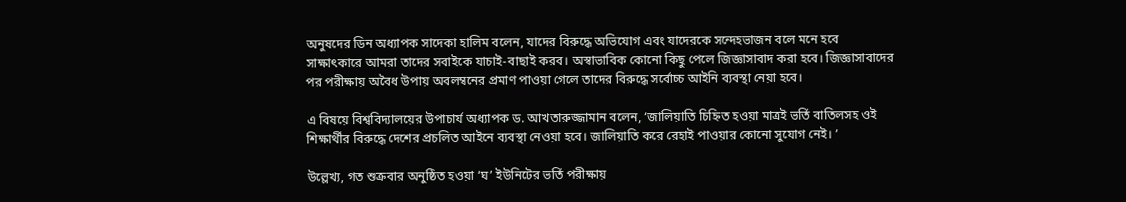অনুষদের ডিন অধ্যাপক সাদেকা হালিম বলেন, যাদের বিরুদ্ধে অভিযোগ এবং যাদেরকে সন্দেহভাজন বলে মনে হবে সাক্ষাৎকারে আমরা তাদের সবাইকে যাচাই-বাছাই করব। অস্বাভাবিক কোনো কিছু পেলে জিজ্ঞাসাবাদ করা হবে। জিজ্ঞাসাবাদের পর পরীক্ষায় অবৈধ উপায় অবলম্বনের প্রমাণ পাওয়া গেলে তাদের বিরুদ্ধে সর্বোচ্চ আইনি ব্যবস্থা নেয়া হবে।

এ বিষয়ে বিশ্ববিদ্যালয়ের উপাচার্য অধ্যাপক ড. আখতারুজ্জামান বলেন, ‘জালিয়াতি চিহ্নিত হওয়া মাত্রই ভর্তি বাতিলসহ ওই শিক্ষার্থীর বিরুদ্ধে দেশের প্রচলিত আইনে ব্যবস্থা নেওয়া হবে। জালিয়াতি করে রেহাই পাওয়ার কোনো সুযোগ নেই। ’

উল্লেখ্য, গত শুক্রবার অনুষ্ঠিত হওয়া ‘ঘ’ ইউনিটের ভর্তি পরীক্ষায়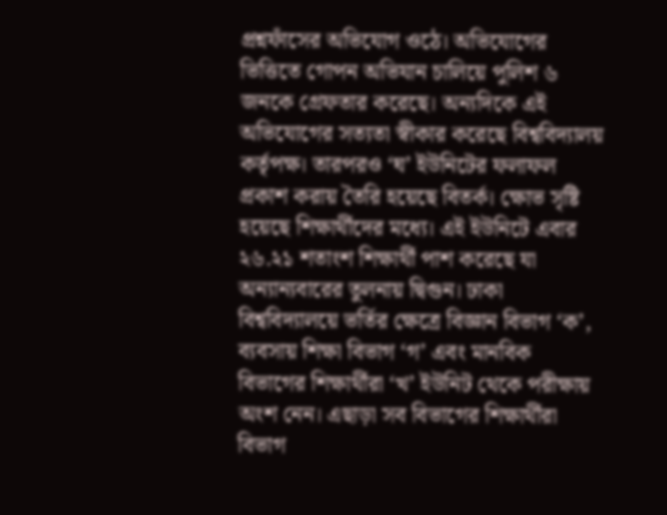প্রশ্নফাঁসের অভিযোগ ওঠে। অভিযোগের ভিত্তিতে গোপন অভিযান চালিয়ে পুলিশ ৬ জনকে গ্রেফতার করেছে। অন্যদিকে এই অভিযোগের সত্যতা স্বীকার করেছে বিশ্ববিদ্যালয় কর্তৃপক্ষ। তারপরও ‘ঘ’ ইউনিটের ফলাফল প্রকাশ করায় তৈরি হয়েছে বিতর্ক। ক্ষোভ সৃষ্টি হয়েছে শিক্ষার্থীদের মধ্যে। এই ইউনিটে এবার ২৬.২১ শতাংশ শিক্ষার্থী পাশ করেছে যা অন্যান্যবারের তুলনায় দ্বিগুন। ঢাকা বিশ্ববিদ্যালয়ে ভর্তির ক্ষেত্রে বিজ্ঞান বিভাগ ‘ক’, ব্যবসায় শিক্ষা বিভাগ ‘গ’ এবং মানবিক বিভাগের শিক্ষার্থীরা ‘খ’ ইউনিট থেকে পরীক্ষায় অংশ নেন। এছাড়া সব বিভাগের শিক্ষার্থীরা বিভাগ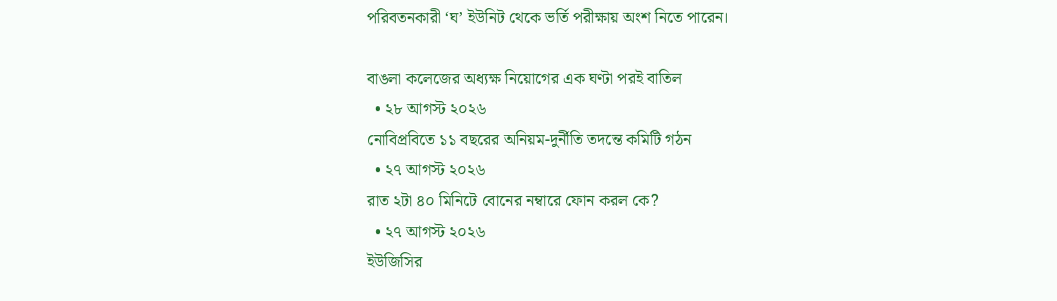পরিবতনকারী ‘ঘ’ ইউনিট থেকে ভর্তি পরীক্ষায় অংশ নিতে পারেন।

বাঙলা কলেজের অধ্যক্ষ নিয়োগের এক ঘণ্টা পরই বাতিল
  • ২৮ আগস্ট ২০২৬
নোবিপ্রবিতে ১১ বছরের অনিয়ম-দুর্নীতি তদন্তে কমিটি গঠন
  • ২৭ আগস্ট ২০২৬
রাত ২টা ৪০ মিনিটে বোনের নম্বারে ফোন করল কে?
  • ২৭ আগস্ট ২০২৬
ইউজিসির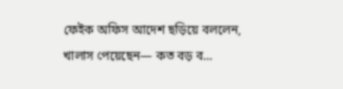ফেইক অফিস আদেশ ছড়িয়ে বললেন, খালাস পেয়েছেন— কত বড় ব…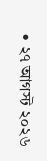• ২৭ আগস্ট ২০২৬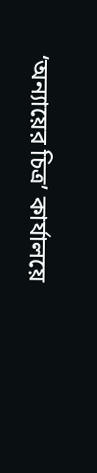‘অন্যায়ের চিত্র’ কার্যালয়ে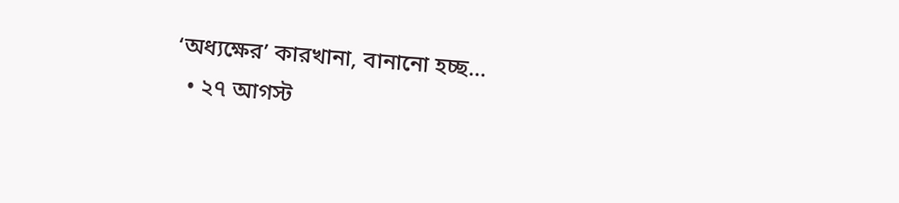‘অধ্যক্ষের’ কারখানা, বানানো হচ্ছ…
  • ২৭ আগস্ট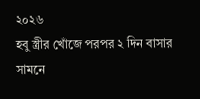২০২৬
হবু স্ত্রীর খোঁজে পরপর ২ দিন বাসার সামনে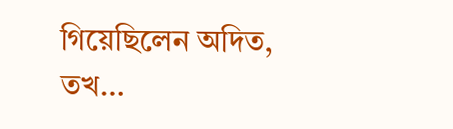গিয়েছিলেন অদিত, তখ…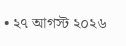• ২৭ আগস্ট ২০২৬